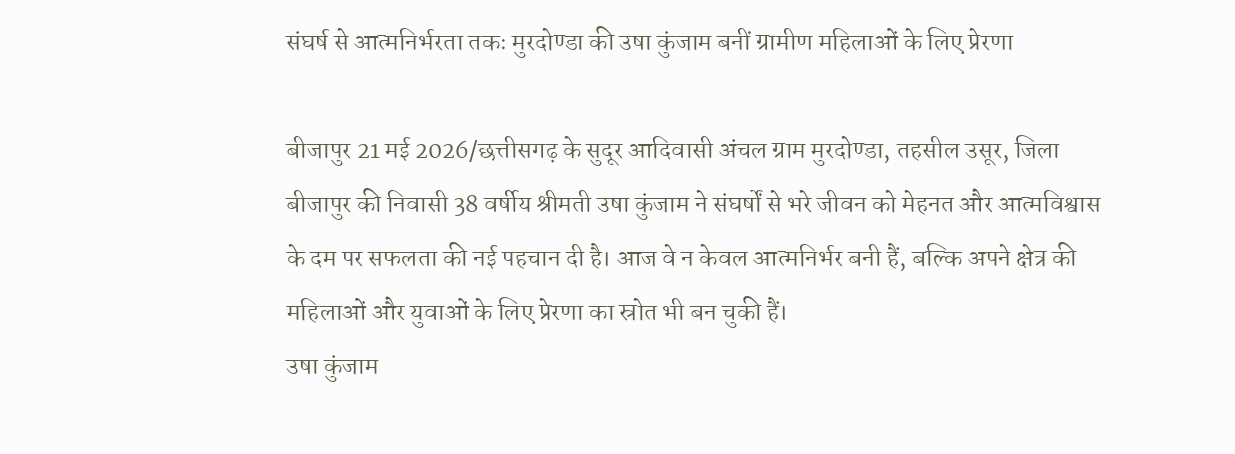संघर्ष से आत्मनिर्भरता तकः मुरदोण्डा की उषा कुंजाम बनीं ग्रामीण महिलाओं के लिए प्रेरणा

बीजापुर 21 मई 2026/छत्तीसगढ़ के सुदूर आदिवासी अंचल ग्राम मुरदोण्डा, तहसील उसूर, जिला बीजापुर की निवासी 38 वर्षीय श्रीमती उषा कुंजाम ने संघर्षों से भरे जीवन को मेहनत और आत्मविश्वास के दम पर सफलता की नई पहचान दी है। आज वे न केवल आत्मनिर्भर बनी हैं, बल्कि अपने क्षेत्र की महिलाओं और युवाओं के लिए प्रेरणा का स्रोत भी बन चुकी हैं।
उषा कुंजाम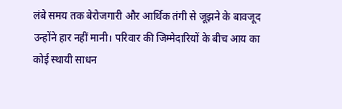लंबे समय तक बेरोजगारी और आर्थिक तंगी से जूझने के बावजूद उन्होंने हार नहीं मानी। परिवार की जिम्मेदारियों के बीच आय का कोई स्थायी साधन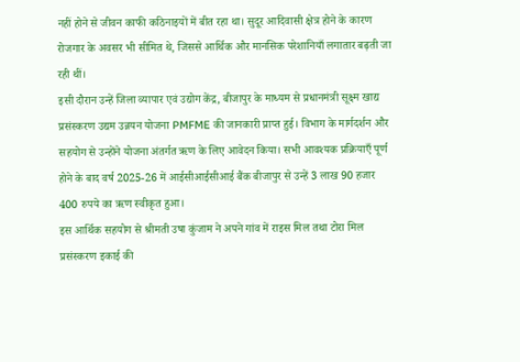नहीं होने से जीवन काफी कठिनाइयों में बीत रहा था। सुदूर आदिवासी क्षेत्र होने के कारण रोजगार के अवसर भी सीमित थे, जिससे आर्थिक और मानसिक परेशानियाँ लगातार बढ़ती जा रही थीं।
इसी दौरान उन्हें जिला व्यापार एवं उद्योग केंद्र, बीजापुर के माध्यम से प्रधानमंत्री सूक्ष्म खाद्य प्रसंस्करण उद्यम उन्नयन योजना PMFME की जानकारी प्राप्त हुई। विभाग के मार्गदर्शन और सहयोग से उन्होंने योजना अंतर्गत ऋण के लिए आवेदन किया। सभी आवश्यक प्रक्रियाएँ पूर्ण होने के बाद वर्ष 2025-26 में आईसीआईसीआई बैंक बीजापुर से उन्हें 3 लाख 90 हजार 400 रुपये का ऋण स्वीकृत हुआ।
इस आर्थिक सहयोग से श्रीमती उषा कुंजाम ने अपने गांव में राइस मिल तथा टोरा मिल प्रसंस्करण इकाई की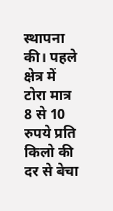स्थापना की। पहले क्षेत्र में टोरा मात्र 8 से 10 रुपये प्रति किलो की दर से बेचा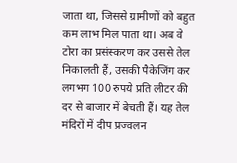जाता था, जिससे ग्रामीणों को बहुत कम लाभ मिल पाता था। अब वे टोरा का प्रसंस्करण कर उससे तेल निकालती हैं, उसकी पैकेजिंग कर लगभग 100 रुपये प्रति लीटर की दर से बाजार में बेचती हैं। यह तेल मंदिरों में दीप प्रज्वलन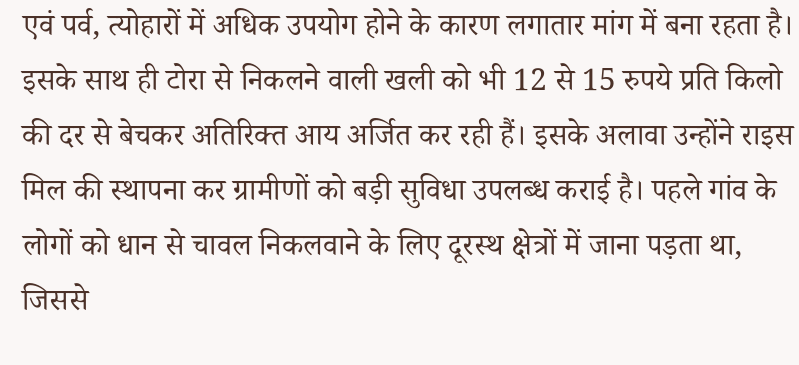एवं पर्व, त्योहारों में अधिक उपयोग होने के कारण लगातार मांग में बना रहता है। इसके साथ ही टोरा से निकलने वाली खली को भी 12 से 15 रुपये प्रति किलो की दर से बेचकर अतिरिक्त आय अर्जित कर रही हैं। इसके अलावा उन्होंने राइस मिल की स्थापना कर ग्रामीणों को बड़ी सुविधा उपलब्ध कराई है। पहले गांव के लोगों को धान से चावल निकलवाने के लिए दूरस्थ क्षेत्रों में जाना पड़ता था, जिससे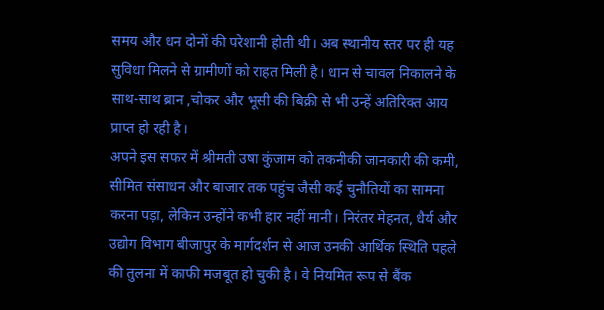समय और धन दोनों की परेशानी होती थी। अब स्थानीय स्तर पर ही यह सुविधा मिलने से ग्रामीणों को राहत मिली है। धान से चावल निकालने के साथ-साथ ब्रान ,चोकर और भूसी की बिक्री से भी उन्हें अतिरिक्त आय प्राप्त हो रही है।
अपने इस सफर में श्रीमती उषा कुंजाम को तकनीकी जानकारी की कमी, सीमित संसाधन और बाजार तक पहुंच जैसी कई चुनौतियों का सामना करना पड़ा, लेकिन उन्होंने कभी हार नहीं मानी। निरंतर मेहनत, धैर्य और उद्योग विभाग बीजापुर के मार्गदर्शन से आज उनकी आर्थिक स्थिति पहले की तुलना में काफी मजबूत हो चुकी है। वे नियमित रूप से बैंक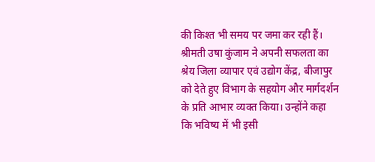की किश्त भी समय पर जमा कर रही हैं।
श्रीमती उषा कुंजाम ने अपनी सफलता का श्रेय जिला व्यापार एवं उद्योग केंद्र, बीजापुर को देते हुए विभाग के सहयोग और मार्गदर्शन के प्रति आभार व्यक्त किया। उन्होंने कहा कि भविष्य में भी इसी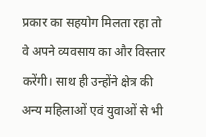प्रकार का सहयोग मिलता रहा तो वे अपने व्यवसाय का और विस्तार करेंगी। साथ ही उन्होंने क्षेत्र की अन्य महिलाओं एवं युवाओं से भी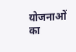योजनाओं का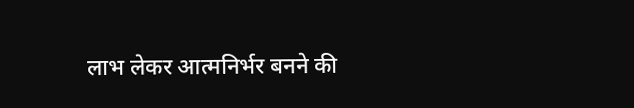लाभ लेकर आत्मनिर्भर बनने की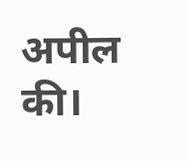अपील की।